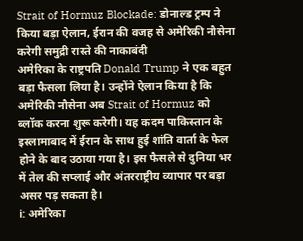Strait of Hormuz Blockade: डोनाल्ड ट्रम्प ने किया बड़ा ऐलान, ईरान की वजह से अमेरिकी नौसेना करेगी समुद्री रास्ते की नाकाबंदी
अमेरिका के राष्ट्रपति Donald Trump ने एक बहुत बड़ा फैसला लिया है। उन्होंने ऐलान किया है कि अमेरिकी नौसेना अब Strait of Hormuz को ब्लॉक करना शुरू करेगी। यह कदम पाकिस्तान के इस्लामाबाद में ईरान के साथ हुई शांति वार्ता के फेल होने के बाद उठाया गया है। इस फैसले से दुनिया भर में तेल की सप्लाई और अंतरराष्ट्रीय व्यापार पर बड़ा असर पड़ सकता है।
ℹ: अमेरिका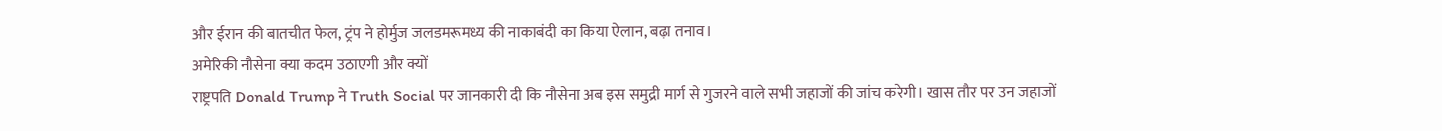और ईरान की बातचीत फेल, ट्रंप ने होर्मुज जलडमरूमध्य की नाकाबंदी का किया ऐलान, बढ़ा तनाव।
अमेरिकी नौसेना क्या कदम उठाएगी और क्यों
राष्ट्रपति Donald Trump ने Truth Social पर जानकारी दी कि नौसेना अब इस समुद्री मार्ग से गुजरने वाले सभी जहाजों की जांच करेगी। खास तौर पर उन जहाजों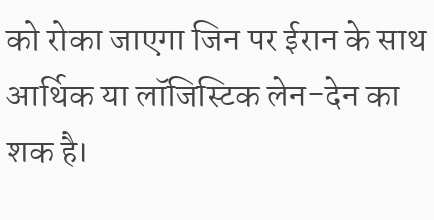को रोका जाएगा जिन पर ईरान के साथ आर्थिक या लॉजिस्टिक लेन-देन का शक है।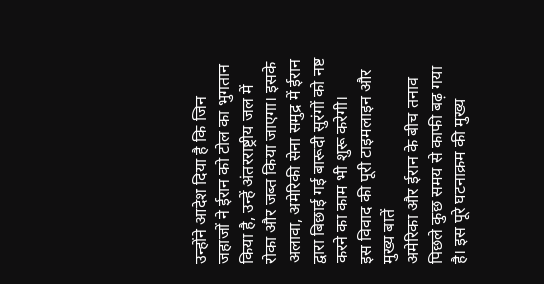उन्होंने आदेश दिया है कि जिन जहाजों ने ईरान को टोल का भुगतान किया है, उन्हें अंतरराष्ट्रीय जल में रोका और जब्त किया जाएगा। इसके अलावा, अमेरिकी सेना समुद्र में ईरान द्वारा बिछाई गई बारूदी सुरंगों को नष्ट करने का काम भी शुरू करेगी।
इस विवाद की पूरी टाइमलाइन और मुख्य बातें
अमेरिका और ईरान के बीच तनाव पिछले कुछ समय से काफी बढ़ गया है। इस पूरे घटनाक्रम की मुख्य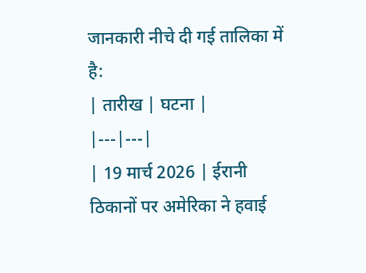जानकारी नीचे दी गई तालिका में है:
| तारीख | घटना |
|---|---|
| 19 मार्च 2026 | ईरानी ठिकानों पर अमेरिका ने हवाई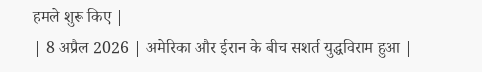हमले शुरू किए |
| 8 अप्रैल 2026 | अमेरिका और ईरान के बीच सशर्त युद्धविराम हुआ |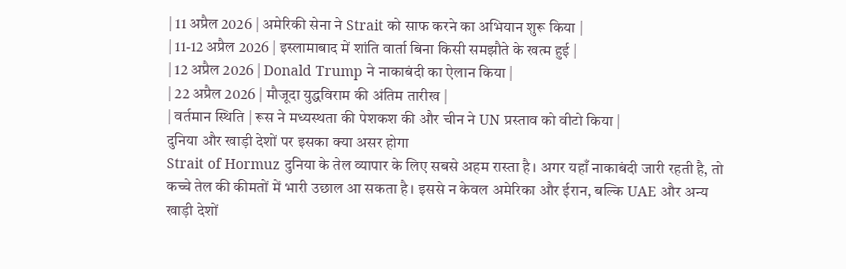| 11 अप्रैल 2026 | अमेरिकी सेना ने Strait को साफ करने का अभियान शुरू किया |
| 11-12 अप्रैल 2026 | इस्लामाबाद में शांति वार्ता बिना किसी समझौते के खत्म हुई |
| 12 अप्रैल 2026 | Donald Trump ने नाकाबंदी का ऐलान किया |
| 22 अप्रैल 2026 | मौजूदा युद्धविराम की अंतिम तारीख |
| वर्तमान स्थिति | रूस ने मध्यस्थता की पेशकश की और चीन ने UN प्रस्ताव को वीटो किया |
दुनिया और खाड़ी देशों पर इसका क्या असर होगा
Strait of Hormuz दुनिया के तेल व्यापार के लिए सबसे अहम रास्ता है। अगर यहाँ नाकाबंदी जारी रहती है, तो कच्चे तेल की कीमतों में भारी उछाल आ सकता है। इससे न केवल अमेरिका और ईरान, बल्कि UAE और अन्य खाड़ी देशों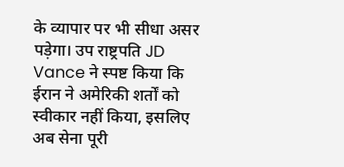के व्यापार पर भी सीधा असर पड़ेगा। उप राष्ट्रपति JD Vance ने स्पष्ट किया कि ईरान ने अमेरिकी शर्तों को स्वीकार नहीं किया, इसलिए अब सेना पूरी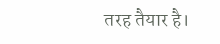तरह तैयार है।